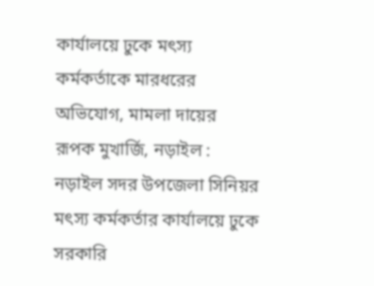কার্যালয়ে ঢুকে মৎস্য কর্মকর্তাকে মারধরের অভিযোগ, মামলা দায়ের
রূপক মুখার্জি, নড়াইল : নড়াইল সদর উপজেলা সিনিয়র মৎস্য কর্মকর্তার কার্যালয়ে ঢুকে সরকারি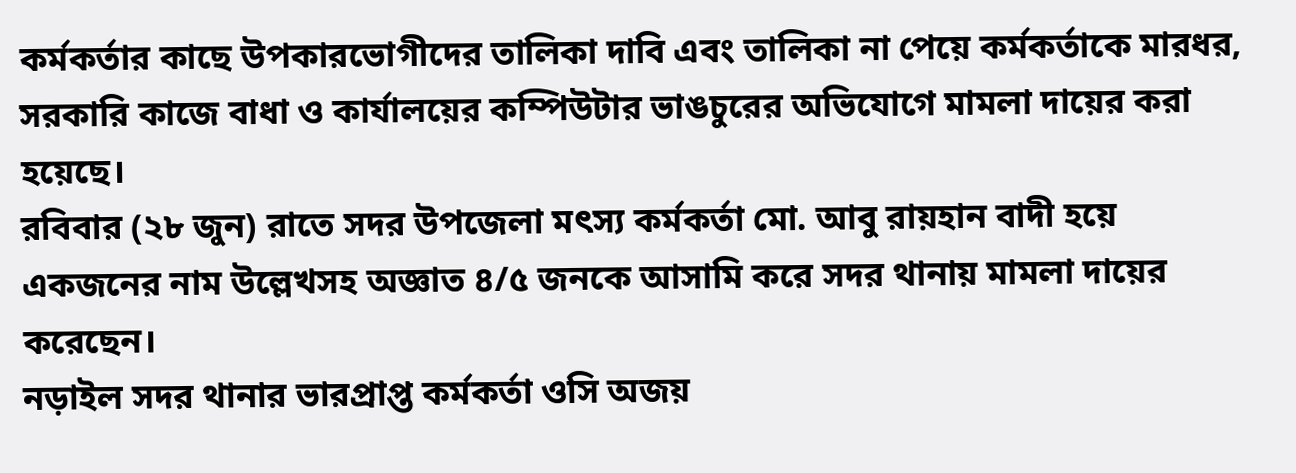কর্মকর্তার কাছে উপকারভোগীদের তালিকা দাবি এবং তালিকা না পেয়ে কর্মকর্তাকে মারধর, সরকারি কাজে বাধা ও কার্যালয়ের কম্পিউটার ভাঙচুরের অভিযোগে মামলা দায়ের করা হয়েছে।
রবিবার (২৮ জুন) রাতে সদর উপজেলা মৎস্য কর্মকর্তা মো. আবু রায়হান বাদী হয়ে একজনের নাম উল্লেখসহ অজ্ঞাত ৪/৫ জনকে আসামি করে সদর থানায় মামলা দায়ের করেছেন।
নড়াইল সদর থানার ভারপ্রাপ্ত কর্মকর্তা ওসি অজয়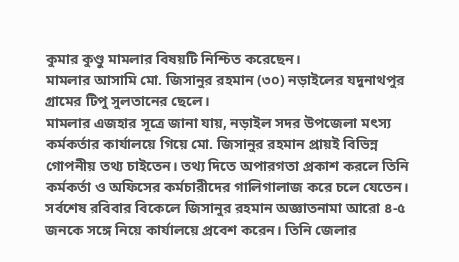কুমার কুণ্ডু মামলার বিষয়টি নিশ্চিত করেছেন।
মামলার আসামি মো. জিসানুর রহমান (৩০) নড়াইলের যদুনাথপুর গ্রামের টিপু সুলতানের ছেলে।
মামলার এজহার সূত্রে জানা যায়, নড়াইল সদর উপজেলা মৎস্য কর্মকর্তার কার্যালয়ে গিয়ে মো. জিসানুর রহমান প্রায়ই বিভিন্ন গোপনীয় তথ্য চাইতেন। তথ্য দিতে অপারগতা প্রকাশ করলে তিনি কর্মকর্তা ও অফিসের কর্মচারীদের গালিগালাজ করে চলে যেতেন।
সর্বশেষ রবিবার বিকেলে জিসানুর রহমান অজ্ঞাতনামা আরো ৪-৫ জনকে সঙ্গে নিয়ে কার্যালয়ে প্রবেশ করেন। তিনি জেলার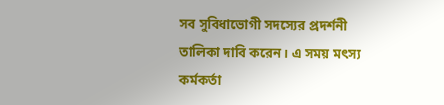সব সুবিধাভোগী সদস্যের প্রদর্শনী তালিকা দাবি করেন। এ সময় মৎস্য কর্মকর্তা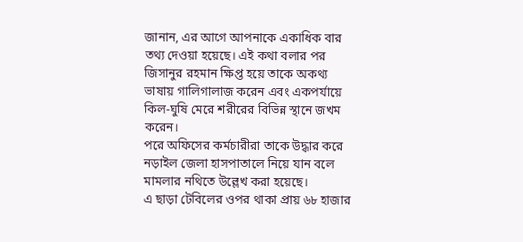জানান, এর আগে আপনাকে একাধিক বার তথ্য দেওয়া হয়েছে। এই কথা বলার পর জিসানুর রহমান ক্ষিপ্ত হয়ে তাকে অকথ্য ভাষায় গালিগালাজ করেন এবং একপর্যায়ে কিল-ঘুষি মেরে শরীরের বিভিন্ন স্থানে জখম করেন।
পরে অফিসের কর্মচারীরা তাকে উদ্ধার করে নড়াইল জেলা হাসপাতালে নিয়ে যান বলে মামলার নথিতে উল্লেখ করা হয়েছে।
এ ছাড়া টেবিলের ওপর থাকা প্রায় ৬৮ হাজার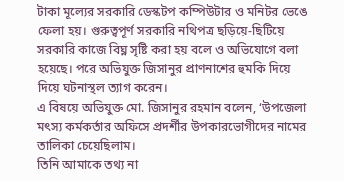টাকা মূল্যের সরকারি ডেস্কটপ কম্পিউটার ও মনিটর ভেঙে ফেলা হয়। গুরুত্বপূর্ণ সরকারি নথিপত্র ছড়িয়ে-ছিটিয়ে সরকারি কাজে বিঘ্ন সৃষ্টি করা হয় বলে ও অভিযোগে বলা হয়েছে। পরে অভিযুক্ত জিসানুর প্রাণনাশের হুমকি দিয়ে দিয়ে ঘটনাস্থল ত্যাগ করেন।
এ বিষয়ে অভিযুক্ত মো. জিসানুর রহমান বলেন, ‘উপজেলা মৎস্য কর্মকর্তার অফিসে প্রদর্শীর উপকারভোগীদের নামের তালিকা চেয়েছিলাম।
তিনি আমাকে তথ্য না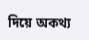দিয়ে অকথ্য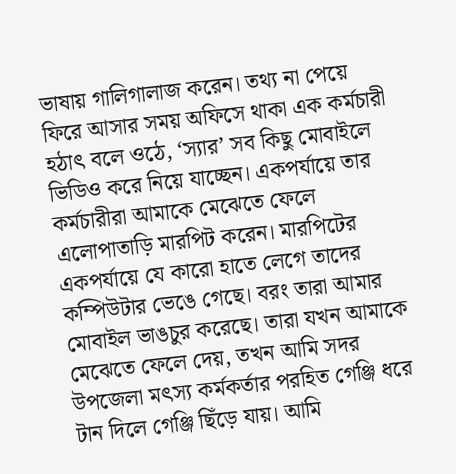ভাষায় গালিগালাজ করেন। তথ্য না পেয়ে ফিরে আসার সময় অফিসে থাকা এক কর্মচারী হঠাৎ বলে ওঠে, ‘স্যার’ সব কিছু মোবাইলে ভিডিও করে নিয়ে যাচ্ছেন। একপর্যায়ে তার কর্মচারীরা আমাকে মেঝেতে ফেলে এলোপাতাড়ি মারপিট করেন। মারপিটের একপর্যায়ে যে কারো হাতে লেগে তাদের কম্পিউটার ভেঙে গেছে। বরং তারা আমার মোবাইল ভাঙচুর করেছে। তারা যখন আমাকে মেঝেতে ফেলে দেয়, তখন আমি সদর উপজেলা মৎস্য কর্মকর্তার পরহিত গেঞ্জি ধরে টান দিলে গেঞ্জি ছিঁড়ে যায়। আমি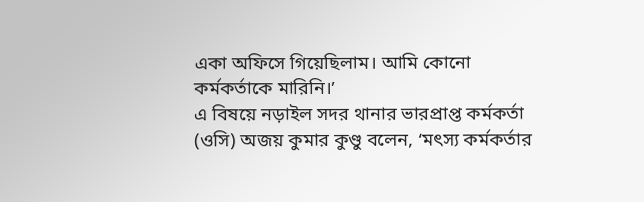একা অফিসে গিয়েছিলাম। আমি কোনো কর্মকর্তাকে মারিনি।’
এ বিষয়ে নড়াইল সদর থানার ভারপ্রাপ্ত কর্মকর্তা (ওসি) অজয় কুমার কুণ্ডু বলেন, ‘মৎস্য কর্মকর্তার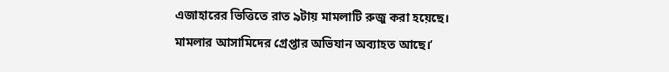এজাহারের ভিত্তিতে রাত ৯টায় মামলাটি রুজু করা হয়েছে। মামলার আসামিদের গ্রেপ্তার অভিযান অব্যাহত আছে।’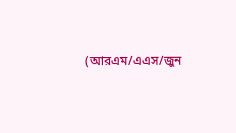(আরএম/এএস/জুন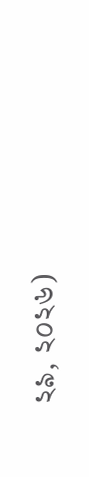২৯, ২০২৬)